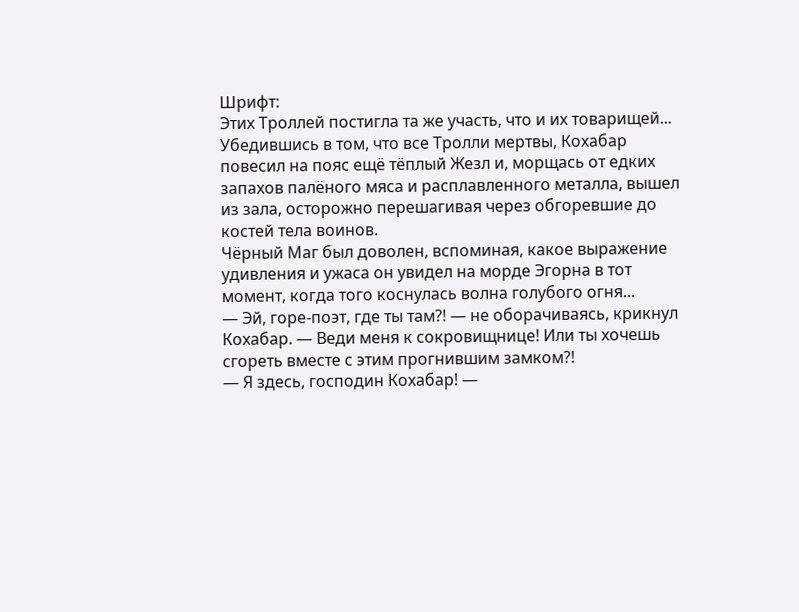Шрифт:
Этих Троллей постигла та же участь, что и их товарищей...
Убедившись в том, что все Тролли мертвы, Кохабар повесил на пояс ещё тёплый Жезл и, морщась от едких запахов палёного мяса и расплавленного металла, вышел из зала, осторожно перешагивая через обгоревшие до костей тела воинов.
Чёрный Маг был доволен, вспоминая, какое выражение удивления и ужаса он увидел на морде Эгорна в тот момент, когда того коснулась волна голубого огня...
— Эй, горе-поэт, где ты там?! — не оборачиваясь, крикнул Кохабар. — Веди меня к сокровищнице! Или ты хочешь сгореть вместе с этим прогнившим замком?!
— Я здесь, господин Кохабар! —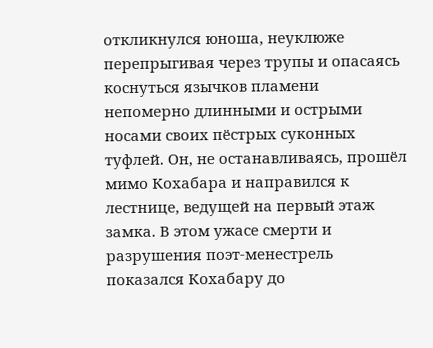откликнулся юноша, неуклюже перепрыгивая через трупы и опасаясь коснуться язычков пламени непомерно длинными и острыми носами своих пёстрых суконных туфлей. Он, не останавливаясь, прошёл мимо Кохабара и направился к лестнице, ведущей на первый этаж замка. В этом ужасе смерти и разрушения поэт-менестрель показался Кохабару до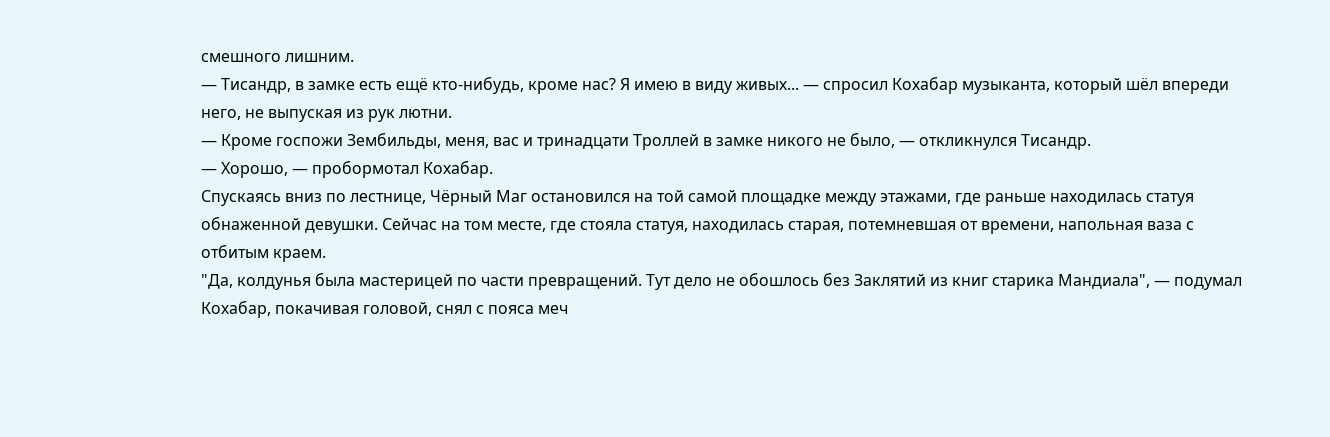смешного лишним.
— Тисандр, в замке есть ещё кто-нибудь, кроме нас? Я имею в виду живых... — спросил Кохабар музыканта, который шёл впереди него, не выпуская из рук лютни.
— Кроме госпожи Зембильды, меня, вас и тринадцати Троллей в замке никого не было, — откликнулся Тисандр.
— Хорошо, — пробормотал Кохабар.
Спускаясь вниз по лестнице, Чёрный Маг остановился на той самой площадке между этажами, где раньше находилась статуя обнаженной девушки. Сейчас на том месте, где стояла статуя, находилась старая, потемневшая от времени, напольная ваза с отбитым краем.
"Да, колдунья была мастерицей по части превращений. Тут дело не обошлось без Заклятий из книг старика Мандиала", — подумал Кохабар, покачивая головой, снял с пояса меч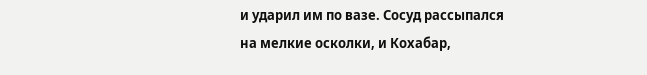и ударил им по вазе. Сосуд рассыпался на мелкие осколки, и Кохабар,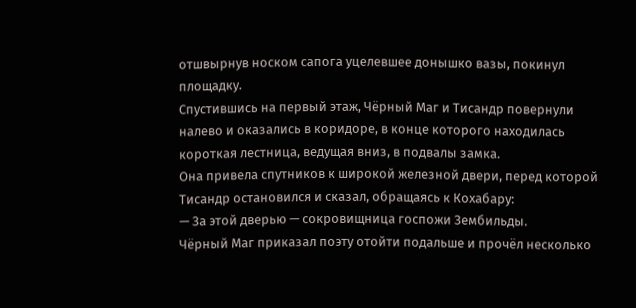отшвырнув носком сапога уцелевшее донышко вазы, покинул площадку.
Спустившись на первый этаж, Чёрный Маг и Тисандр повернули налево и оказались в коридоре, в конце которого находилась короткая лестница, ведущая вниз, в подвалы замка.
Она привела спутников к широкой железной двери, перед которой Тисандр остановился и сказал, обращаясь к Кохабару:
— За этой дверью — сокровищница госпожи Зембильды.
Чёрный Маг приказал поэту отойти подальше и прочёл несколько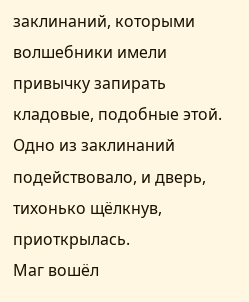заклинаний, которыми волшебники имели привычку запирать кладовые, подобные этой. Одно из заклинаний подействовало, и дверь, тихонько щёлкнув, приоткрылась.
Маг вошёл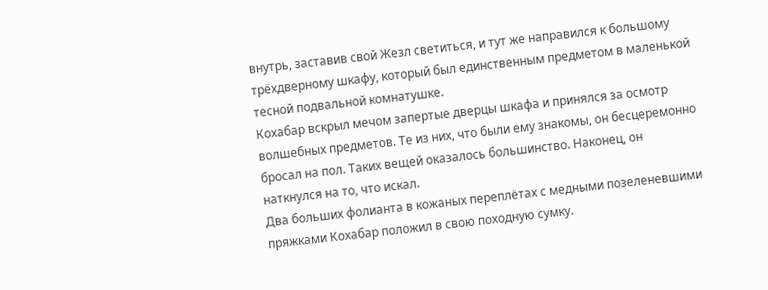внутрь, заставив свой Жезл светиться, и тут же направился к большому трёхдверному шкафу, который был единственным предметом в маленькой тесной подвальной комнатушке.
Кохабар вскрыл мечом запертые дверцы шкафа и принялся за осмотр волшебных предметов. Те из них, что были ему знакомы, он бесцеремонно бросал на пол. Таких вещей оказалось большинство. Наконец, он наткнулся на то, что искал.
Два больших фолианта в кожаных переплётах с медными позеленевшими пряжками Кохабар положил в свою походную сумку.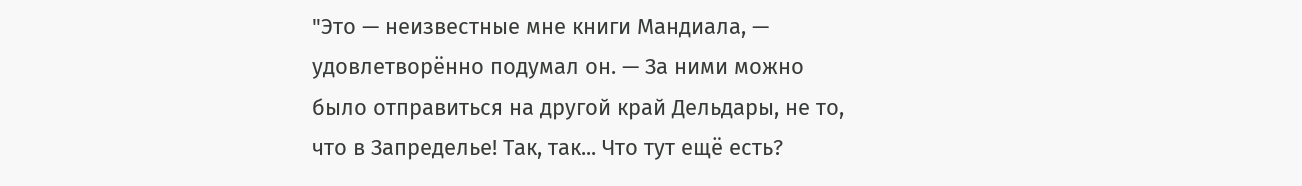"Это — неизвестные мне книги Мандиала, — удовлетворённо подумал он. — За ними можно было отправиться на другой край Дельдары, не то, что в Запределье! Так, так... Что тут ещё есть?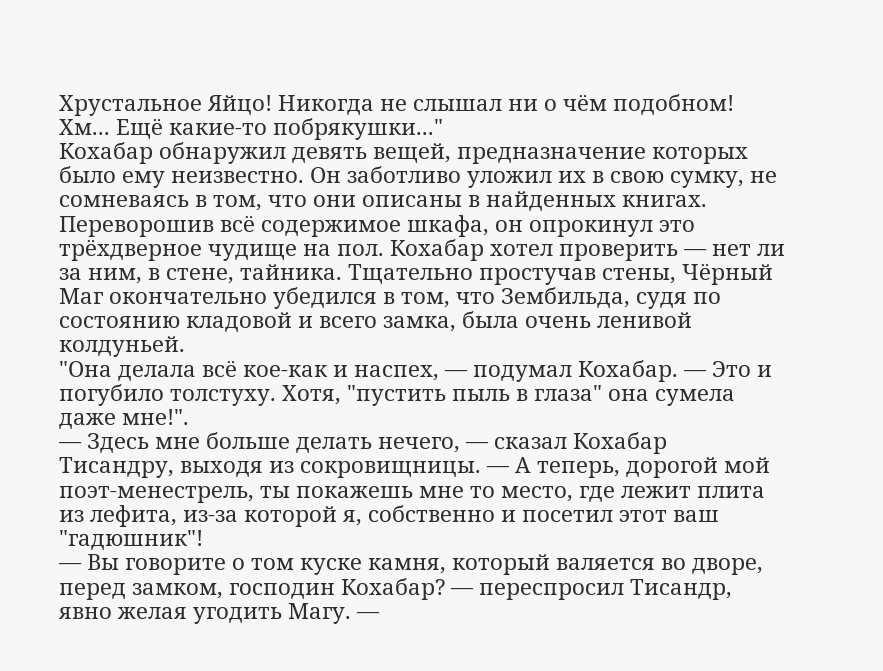Хрустальное Яйцо! Никогда не слышал ни о чём подобном! Хм... Ещё какие-то побрякушки..."
Кохабар обнаружил девять вещей, предназначение которых было ему неизвестно. Он заботливо уложил их в свою сумку, не сомневаясь в том, что они описаны в найденных книгах.
Переворошив всё содержимое шкафа, он опрокинул это трёхдверное чудище на пол. Кохабар хотел проверить — нет ли за ним, в стене, тайника. Тщательно простучав стены, Чёрный Маг окончательно убедился в том, что Зембильда, судя по состоянию кладовой и всего замка, была очень ленивой колдуньей.
"Она делала всё кое-как и наспех, — подумал Кохабар. — Это и погубило толстуху. Хотя, "пустить пыль в глаза" она сумела даже мне!".
— Здесь мне больше делать нечего, — сказал Кохабар Тисандру, выходя из сокровищницы. — А теперь, дорогой мой поэт-менестрель, ты покажешь мне то место, где лежит плита из лефита, из-за которой я, собственно и посетил этот ваш "гадюшник"!
— Вы говорите о том куске камня, который валяется во дворе, перед замком, господин Кохабар? — переспросил Тисандр, явно желая угодить Магу. —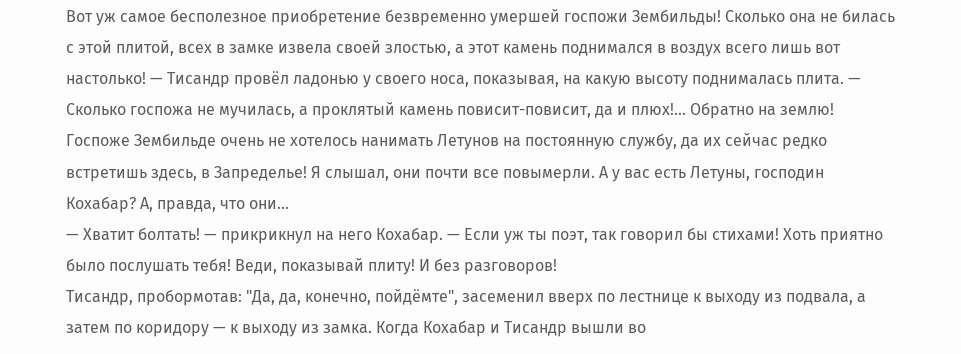Вот уж самое бесполезное приобретение безвременно умершей госпожи Зембильды! Сколько она не билась с этой плитой, всех в замке извела своей злостью, а этот камень поднимался в воздух всего лишь вот настолько! — Тисандр провёл ладонью у своего носа, показывая, на какую высоту поднималась плита. — Сколько госпожа не мучилась, а проклятый камень повисит-повисит, да и плюх!... Обратно на землю! Госпоже Зембильде очень не хотелось нанимать Летунов на постоянную службу, да их сейчас редко встретишь здесь, в Запределье! Я слышал, они почти все повымерли. А у вас есть Летуны, господин Кохабар? А, правда, что они...
— Хватит болтать! — прикрикнул на него Кохабар. — Если уж ты поэт, так говорил бы стихами! Хоть приятно было послушать тебя! Веди, показывай плиту! И без разговоров!
Тисандр, пробормотав: "Да, да, конечно, пойдёмте", засеменил вверх по лестнице к выходу из подвала, а затем по коридору — к выходу из замка. Когда Кохабар и Тисандр вышли во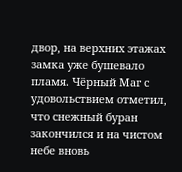двор, на верхних этажах замка уже бушевало пламя. Чёрный Маг с удовольствием отметил, что снежный буран закончился и на чистом небе вновь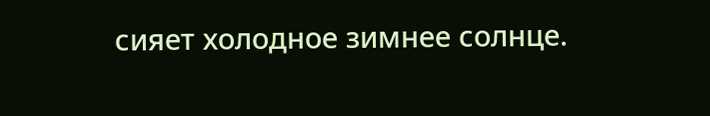сияет холодное зимнее солнце.